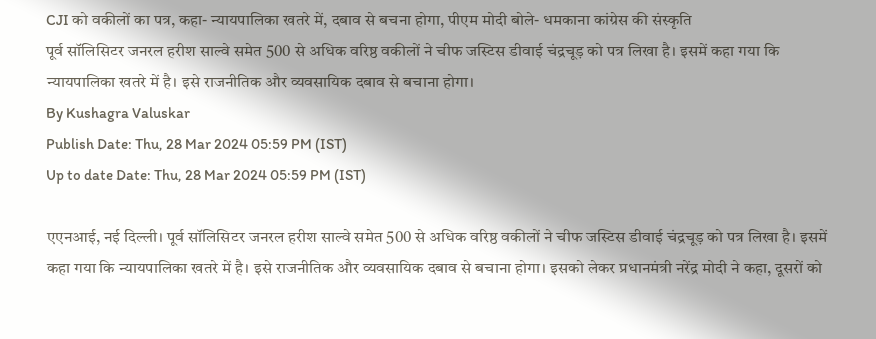CJI को वकीलों का पत्र, कहा- न्यायपालिका खतरे में, दबाव से बचना होगा, पीएम मोदी बोले- धमकाना कांग्रेस की संस्कृति
पूर्व सॉलिसिटर जनरल हरीश साल्वे समेत 500 से अधिक वरिष्ठ वकीलों ने चीफ जस्टिस डीवाई चंद्रचूड़ को पत्र लिखा है। इसमें कहा गया कि न्यायपालिका खतरे में है। इसे राजनीतिक और व्यवसायिक दबाव से बचाना होगा।
By Kushagra Valuskar
Publish Date: Thu, 28 Mar 2024 05:59 PM (IST)
Up to date Date: Thu, 28 Mar 2024 05:59 PM (IST)

एएनआई, नई दिल्ली। पूर्व सॉलिसिटर जनरल हरीश साल्वे समेत 500 से अधिक वरिष्ठ वकीलों ने चीफ जस्टिस डीवाई चंद्रचूड़ को पत्र लिखा है। इसमें कहा गया कि न्यायपालिका खतरे में है। इसे राजनीतिक और व्यवसायिक दबाव से बचाना होगा। इसको लेकर प्रधानमंत्री नरेंद्र मोदी ने कहा, दूसरों को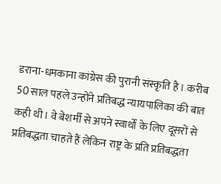डराना-धमकाना कांग्रेस की पुरानी संस्कृति है। करीब 50 साल पहले उन्होंने प्रतिबद्ध न्यायपालिका की बात कही थी। वे बेशर्मी से अपने स्वार्थों के लिए दूसरों से प्रतिबद्धता चाहते हैं लेकिन राष्ट्र के प्रति प्रतिबद्धता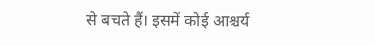से बचते हैं। इसमें कोई आश्चर्य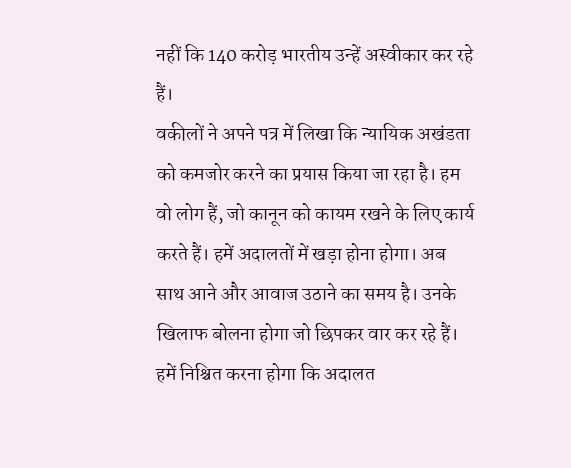नहीं कि 140 करोड़ भारतीय उन्हें अस्वीकार कर रहे हैं।
वकीलों ने अपने पत्र में लिखा कि न्यायिक अखंडता को कमजोर करने का प्रयास किया जा रहा है। हम वो लोग हैं, जो कानून को कायम रखने के लिए कार्य करते हैं। हमें अदालतों में खड़ा होना होगा। अब साथ आने और आवाज उठाने का समय है। उनके खिलाफ बोलना होगा जो छिपकर वार कर रहे हैं। हमें निश्चित करना होगा कि अदालत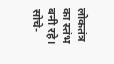लोकतंत्र का स्तंभ बनी रहे। सोचे-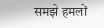समझे हमलों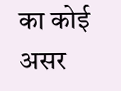का कोई असर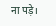ना पड़े।